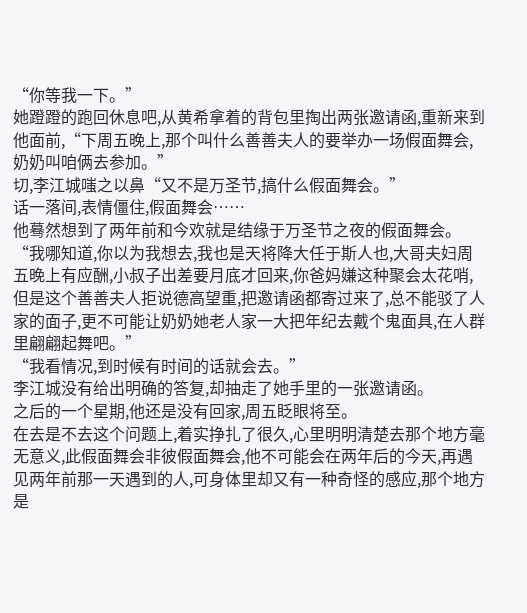“你等我一下。”
她蹬蹬的跑回休息吧,从黄希拿着的背包里掏出两张邀请函,重新来到他面前,“下周五晚上,那个叫什么善善夫人的要举办一场假面舞会,奶奶叫咱俩去参加。”
切,李江城嗤之以鼻“又不是万圣节,搞什么假面舞会。”
话一落间,表情僵住,假面舞会……
他蓦然想到了两年前和今欢就是结缘于万圣节之夜的假面舞会。
“我哪知道,你以为我想去,我也是天将降大任于斯人也,大哥夫妇周五晚上有应酬,小叔子出差要月底才回来,你爸妈嫌这种聚会太花哨,但是这个善善夫人拒说德高望重,把邀请函都寄过来了,总不能驳了人家的面子,更不可能让奶奶她老人家一大把年纪去戴个鬼面具,在人群里翩翩起舞吧。”
“我看情况,到时候有时间的话就会去。”
李江城没有给出明确的答复,却抽走了她手里的一张邀请函。
之后的一个星期,他还是没有回家,周五眨眼将至。
在去是不去这个问题上,着实挣扎了很久,心里明明清楚去那个地方毫无意义,此假面舞会非彼假面舞会,他不可能会在两年后的今天,再遇见两年前那一天遇到的人,可身体里却又有一种奇怪的感应,那个地方是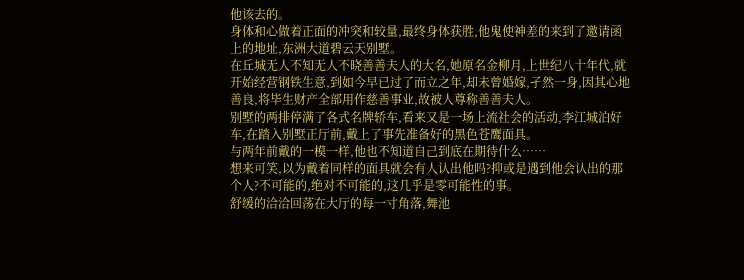他该去的。
身体和心做着正面的冲突和较量,最终身体获胜,他鬼使神差的来到了邀请函上的地址,东洲大道碧云天别墅。
在丘城无人不知无人不晓善善夫人的大名,她原名金柳月,上世纪八十年代,就开始经营钢铁生意,到如今早已过了而立之年,却未曾婚嫁,孑然一身,因其心地善良,将毕生财产全部用作慈善事业,故被人尊称善善夫人。
别墅的两排停满了各式名牌轿车,看来又是一场上流社会的活动,李江城泊好车,在踏入别墅正厅前,戴上了事先准备好的黑色苍鹰面具。
与两年前戴的一模一样,他也不知道自己到底在期待什么……
想来可笑,以为戴着同样的面具就会有人认出他吗?抑或是遇到他会认出的那个人?不可能的,绝对不可能的,这几乎是零可能性的事。
舒缓的洽洽回荡在大厅的每一寸角落,舞池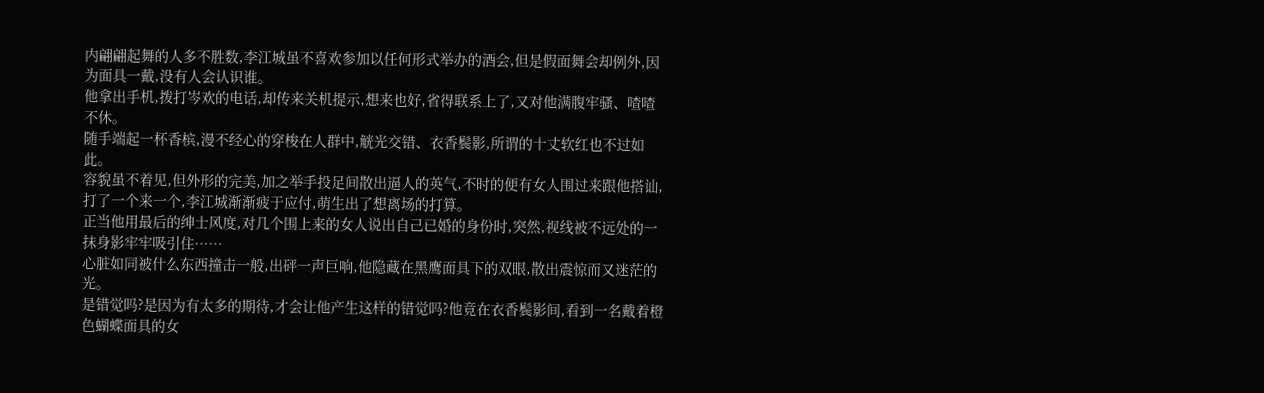内翩翩起舞的人多不胜数,李江城虽不喜欢参加以任何形式举办的酒会,但是假面舞会却例外,因为面具一戴,没有人会认识谁。
他拿出手机,拨打岑欢的电话,却传来关机提示,想来也好,省得联系上了,又对他满腹牢骚、喳喳不休。
随手端起一杯香槟,漫不经心的穿梭在人群中,觥光交错、衣香鬓影,所谓的十丈软红也不过如此。
容貌虽不着见,但外形的完美,加之举手投足间散出逼人的英气,不时的便有女人围过来跟他搭讪,打了一个来一个,李江城渐渐疲于应付,萌生出了想离场的打算。
正当他用最后的绅士风度,对几个围上来的女人说出自己已婚的身份时,突然,视线被不远处的一抹身影牢牢吸引住……
心脏如同被什么东西撞击一般,出砰一声巨响,他隐藏在黑鹰面具下的双眼,散出震惊而又迷茫的光。
是错觉吗?是因为有太多的期待,才会让他产生这样的错觉吗?他竟在衣香鬓影间,看到一名戴着橙色蝴蝶面具的女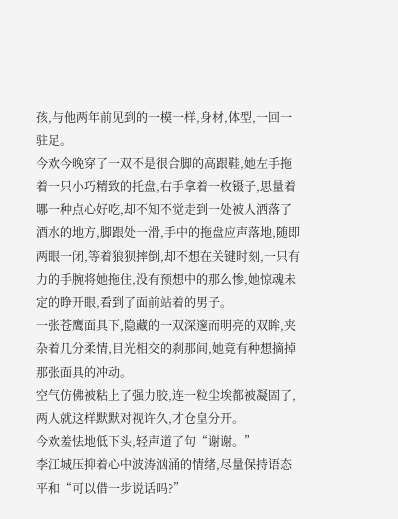孩,与他两年前见到的一模一样,身材,体型,一回一驻足。
今欢今晚穿了一双不是很合脚的高跟鞋,她左手拖着一只小巧精致的托盘,右手拿着一枚镊子,思量着哪一种点心好吃,却不知不觉走到一处被人洒落了酒水的地方,脚跟处一滑,手中的拖盘应声落地,随即两眼一闭,等着狼狈摔倒,却不想在关键时刻,一只有力的手腕将她拖住,没有预想中的那么惨,她惊魂未定的睁开眼,看到了面前站着的男子。
一张苍鹰面具下,隐藏的一双深邃而明亮的双眸,夹杂着几分柔情,目光相交的刹那间,她竟有种想摘掉那张面具的冲动。
空气仿佛被粘上了强力胶,连一粒尘埃都被凝固了,两人就这样默默对视许久,才仓皇分开。
今欢羞怯地低下头,轻声道了句“谢谢。”
李江城压抑着心中波涛汹涌的情绪,尽量保持语态平和“可以借一步说话吗?”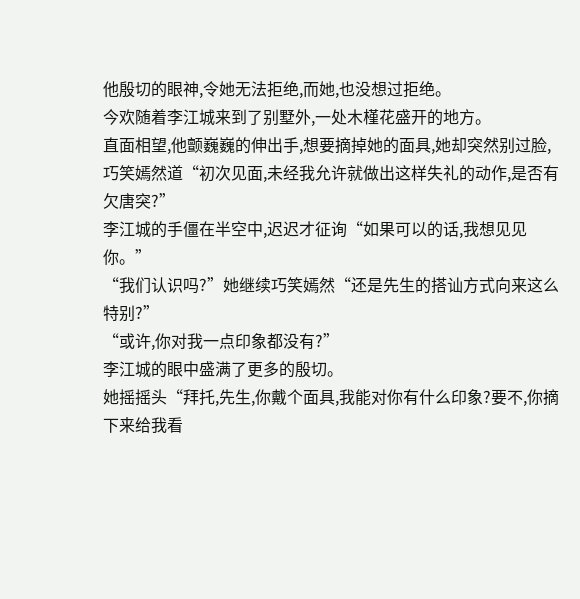他殷切的眼神,令她无法拒绝,而她,也没想过拒绝。
今欢随着李江城来到了别墅外,一处木槿花盛开的地方。
直面相望,他颤巍巍的伸出手,想要摘掉她的面具,她却突然别过脸,巧笑嫣然道“初次见面,未经我允许就做出这样失礼的动作,是否有欠唐突?”
李江城的手僵在半空中,迟迟才征询“如果可以的话,我想见见你。”
“我们认识吗?”她继续巧笑嫣然“还是先生的搭讪方式向来这么特别?”
“或许,你对我一点印象都没有?”
李江城的眼中盛满了更多的殷切。
她摇摇头“拜托,先生,你戴个面具,我能对你有什么印象?要不,你摘下来给我看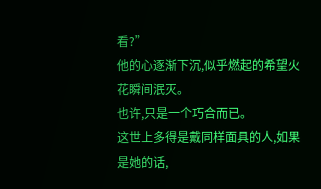看?”
他的心逐渐下沉,似乎燃起的希望火花瞬间泯灭。
也许,只是一个巧合而已。
这世上多得是戴同样面具的人,如果是她的话,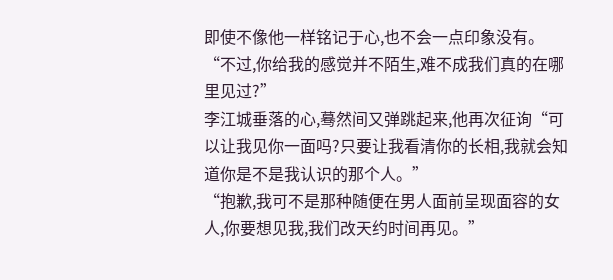即使不像他一样铭记于心,也不会一点印象没有。
“不过,你给我的感觉并不陌生,难不成我们真的在哪里见过?”
李江城垂落的心,蓦然间又弹跳起来,他再次征询“可以让我见你一面吗?只要让我看清你的长相,我就会知道你是不是我认识的那个人。”
“抱歉,我可不是那种随便在男人面前呈现面容的女人,你要想见我,我们改天约时间再见。”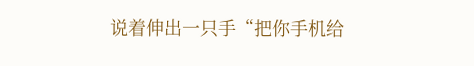说着伸出一只手“把你手机给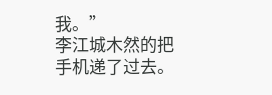我。”
李江城木然的把手机递了过去。